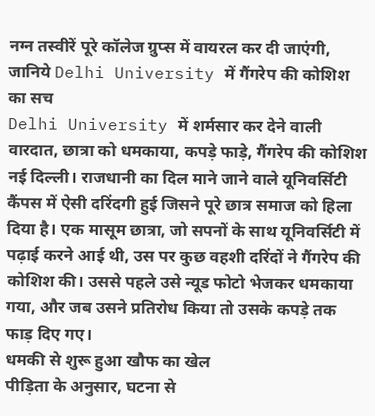नग्न तस्वीरें पूरे कॉलेज ग्रुप्स में वायरल कर दी जाएंगी, जानिये Delhi University में गैंगरेप की कोशिश का सच
Delhi University में शर्मसार कर देने वाली वारदात, छात्रा को धमकाया, कपड़े फाड़े, गैंगरेप की कोशिश
नई दिल्ली। राजधानी का दिल माने जाने वाले यूनिवर्सिटी कैंपस में ऐसी दरिंदगी हुई जिसने पूरे छात्र समाज को हिला दिया है। एक मासूम छात्रा, जो सपनों के साथ यूनिवर्सिटी में पढ़ाई करने आई थी, उस पर कुछ वहशी दरिंदों ने गैंगरेप की कोशिश की। उससे पहले उसे न्यूड फोटो भेजकर धमकाया गया, और जब उसने प्रतिरोध किया तो उसके कपड़े तक फाड़ दिए गए।
धमकी से शुरू हुआ खौफ का खेल
पीड़िता के अनुसार, घटना से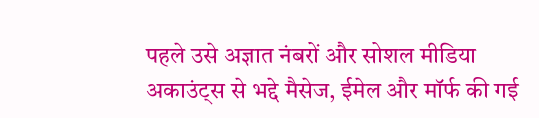पहले उसे अज्ञात नंबरों और सोशल मीडिया अकाउंट्स से भद्दे मैसेज, ईमेल और मॉर्फ की गई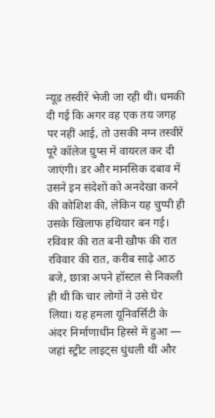न्यूड तस्वीरें भेजी जा रही थीं। धमकी दी गई कि अगर वह एक तय जगह पर नहीं आई, तो उसकी नग्न तस्वीरें पूरे कॉलेज ग्रुप्स में वायरल कर दी जाएंगी। डर और मानसिक दबाव में उसने इन संदेशों को अनदेखा करने की कोशिश की, लेकिन यह चुप्पी ही उसके खिलाफ हथियार बन गई।
रविवार की रात बनी खौफ की रात
रविवार की रात, करीब साढ़े आठ बजे, छात्रा अपने हॉस्टल से निकली ही थी कि चार लोगों ने उसे घेर लिया। यह हमला यूनिवर्सिटी के अंदर निर्माणाधीन हिस्से में हुआ — जहां स्ट्रीट लाइट्स धुंधली थीं और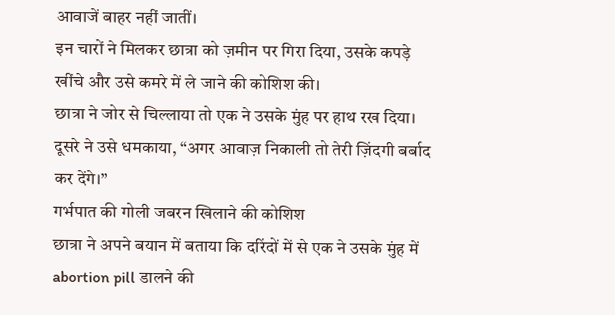आवाजें बाहर नहीं जातीं।
इन चारों ने मिलकर छात्रा को ज़मीन पर गिरा दिया, उसके कपड़े खींचे और उसे कमरे में ले जाने की कोशिश की।
छात्रा ने जोर से चिल्लाया तो एक ने उसके मुंह पर हाथ रख दिया। दूसरे ने उसे धमकाया, “अगर आवाज़ निकाली तो तेरी ज़िंदगी बर्बाद कर देंगे।”
गर्भपात की गोली जबरन खिलाने की कोशिश
छात्रा ने अपने बयान में बताया कि दरिंदों में से एक ने उसके मुंह में abortion pill डालने की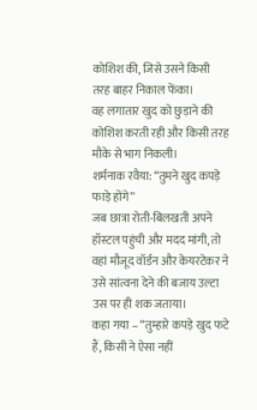कोशिश की, जिसे उसने किसी तरह बाहर निकाल फेंका।
वह लगातार खुद को छुड़ाने की कोशिश करती रही और किसी तरह मौके से भाग निकली।
शर्मनाक रवैया: “तुमने खुद कपड़े फाड़े होंगे”
जब छात्रा रोती-बिलखती अपने हॉस्टल पहुंची और मदद मांगी, तो वहां मौजूद वॉर्डन और केयरटेकर ने उसे सांत्वना देने की बजाय उल्टा उस पर ही शक जताया।
कहा गया – “तुम्हारे कपड़े खुद फटे हैं, किसी ने ऐसा नहीं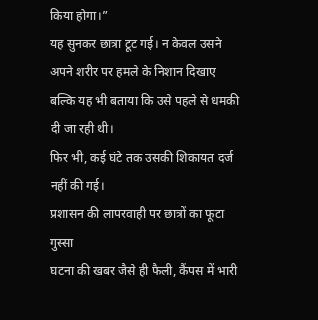किया होगा।”
यह सुनकर छात्रा टूट गई। न केवल उसने अपने शरीर पर हमले के निशान दिखाए बल्कि यह भी बताया कि उसे पहले से धमकी दी जा रही थी।
फिर भी, कई घंटे तक उसकी शिकायत दर्ज नहीं की गई।
प्रशासन की लापरवाही पर छात्रों का फूटा गुस्सा
घटना की खबर जैसे ही फैली, कैंपस में भारी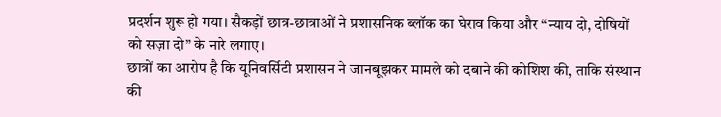प्रदर्शन शुरू हो गया। सैकड़ों छात्र-छात्राओं ने प्रशासनिक ब्लॉक का घेराव किया और “न्याय दो, दोषियों को सज़ा दो” के नारे लगाए।
छात्रों का आरोप है कि यूनिवर्सिटी प्रशासन ने जानबूझकर मामले को दबाने की कोशिश की, ताकि संस्थान की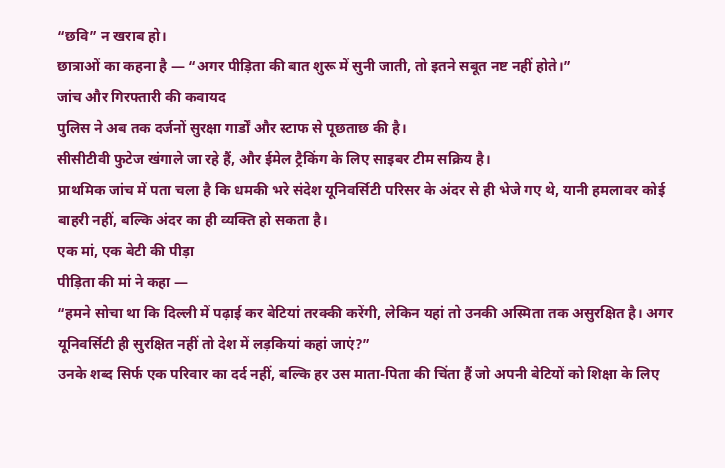“छवि” न खराब हो।
छात्राओं का कहना है — “अगर पीड़िता की बात शुरू में सुनी जाती, तो इतने सबूत नष्ट नहीं होते।”
जांच और गिरफ्तारी की कवायद
पुलिस ने अब तक दर्जनों सुरक्षा गार्डों और स्टाफ से पूछताछ की है।
सीसीटीवी फुटेज खंगाले जा रहे हैं, और ईमेल ट्रैकिंग के लिए साइबर टीम सक्रिय है।
प्राथमिक जांच में पता चला है कि धमकी भरे संदेश यूनिवर्सिटी परिसर के अंदर से ही भेजे गए थे, यानी हमलावर कोई बाहरी नहीं, बल्कि अंदर का ही व्यक्ति हो सकता है।
एक मां, एक बेटी की पीड़ा
पीड़िता की मां ने कहा —
“हमने सोचा था कि दिल्ली में पढ़ाई कर बेटियां तरक्की करेंगी, लेकिन यहां तो उनकी अस्मिता तक असुरक्षित है। अगर यूनिवर्सिटी ही सुरक्षित नहीं तो देश में लड़कियां कहां जाएं?”
उनके शब्द सिर्फ एक परिवार का दर्द नहीं, बल्कि हर उस माता-पिता की चिंता हैं जो अपनी बेटियों को शिक्षा के लिए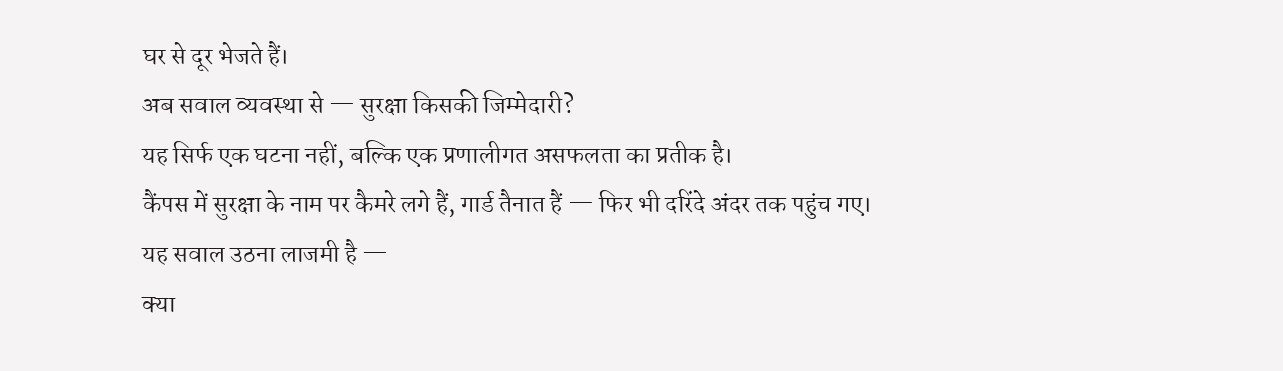घर से दूर भेजते हैं।
अब सवाल व्यवस्था से — सुरक्षा किसकी जिम्मेदारी?
यह सिर्फ एक घटना नहीं, बल्कि एक प्रणालीगत असफलता का प्रतीक है।
कैंपस में सुरक्षा के नाम पर कैमरे लगे हैं, गार्ड तैनात हैं — फिर भी दरिंदे अंदर तक पहुंच गए।
यह सवाल उठना लाजमी है —
क्या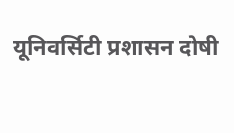यूनिवर्सिटी प्रशासन दोषी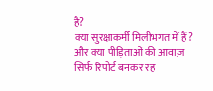है?
क्या सुरक्षाकर्मी मिलीभगत में हैं?
और क्या पीड़िताओं की आवाज़ सिर्फ रिपोर्ट बनकर रह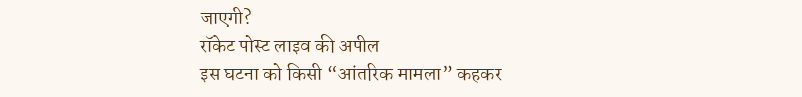जाएगी?
रॉकेट पोस्ट लाइव की अपील
इस घटना को किसी “आंतरिक मामला” कहकर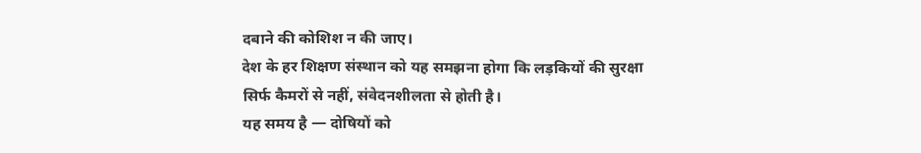दबाने की कोशिश न की जाए।
देश के हर शिक्षण संस्थान को यह समझना होगा कि लड़कियों की सुरक्षा सिर्फ कैमरों से नहीं, संवेदनशीलता से होती है।
यह समय है — दोषियों को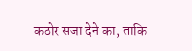कठोर सजा देने का, ताकि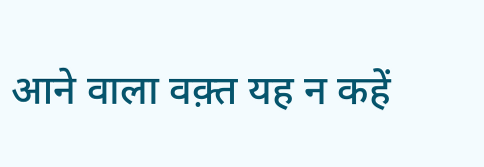आने वाला वक़्त यह न कहें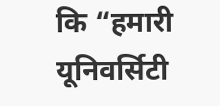कि “हमारी यूनिवर्सिटी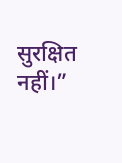सुरक्षित नहीं।”